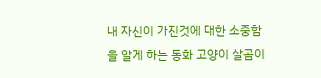내 자신이 가진것에 대한 소중함을 알게 하는 동화 고양이 살곰이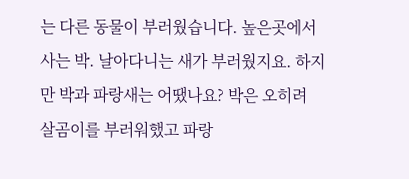는 다른 동물이 부러웠습니다. 높은곳에서 사는 박. 날아다니는 새가 부러웠지요. 하지만 박과 파랑새는 어땠나요? 박은 오히려 살곰이를 부러워했고 파랑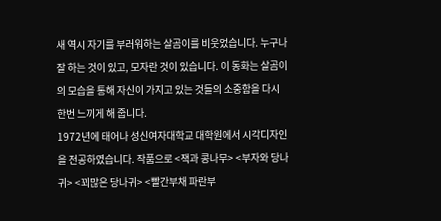새 역시 자기를 부러워하는 살곰이를 비웃었습니다. 누구나 잘 하는 것이 있고, 모자란 것이 있습니다. 이 동화는 살곰이의 모습을 통해 자신이 가지고 있는 것들의 소중함을 다시한번 느끼게 해 줍니다.
1972년에 태어나 성신여자대학교 대학원에서 시각디자인을 전공하였습니다. 작품으로 <잭과 콩나무> <부자와 당나귀> <꾀많은 당나귀> <빨간부채 파란부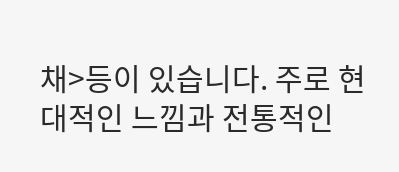채>등이 있습니다. 주로 현대적인 느낌과 전통적인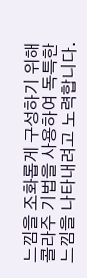느낌을 조화롭게 구성하기 위해 콜라주 기법을 사용하여 독특한 느낌을 나타내려고 노력합니다.